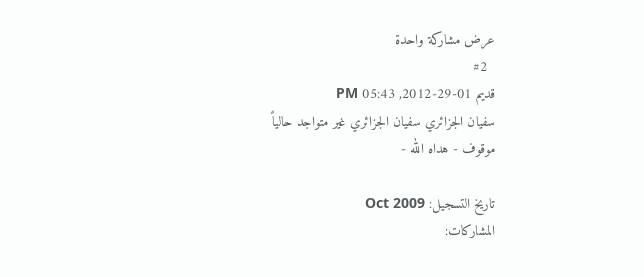عرض مشاركة واحدة
  #2
قديم 01-29-2012, 05:43 PM
سفيان الجزائري سفيان الجزائري غير متواجد حالياً
موقوف - هداه الله -

تاريخ التسجيل: Oct 2009
المشاركات: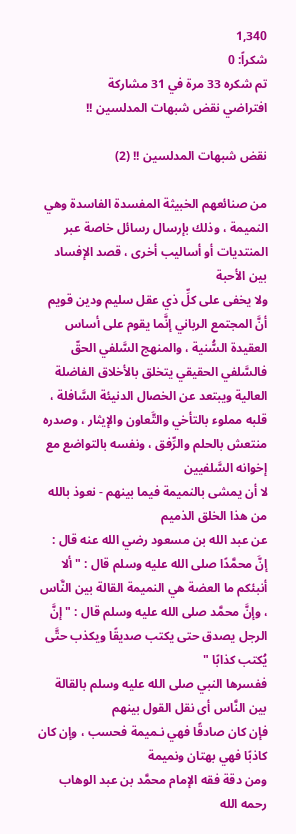1,340
شكراً: 0
تم شكره 33 مرة في 31 مشاركة
افتراضي نقض شبهات المدلسين !!

نقض شبهات المدلسين !! (2)

من صنائعهم الخبيثة المفسدة الفاسدة وهي النميمة ، وذلك بإرسال رسائل خاصة عبر المنتديات أو أساليب أخرى ، قصد الإفساد بين الأحبة
ولا يخفى على كلِّ ذي عقل سليم ودين قويم أنَّ المجتمع الرباني إنَّما يقوم على أساس العقيدة السُّنية ، والمنهج السَّلفي الحقّ
فالسَّلفي الحقيقي يتخلق بالأخلاق الفاضلة العالية ويبتعد عن الخصال الدنيئة السَّافلة ، قلبه مملوء بالتأخي والتَّعاون والإيثار ، وصدره منتعش بالحلم والرِّفق ، ونفسه بالتواضع مع إخوانه السَّلفيين
لا أن يمشى بالنميمة فيما بينهم - نعوذ بالله من هذا الخلق الذميم
عن عبد الله بن مسعود رضي الله عنه قال : إنَّ محمَّدًا صلى الله عليه وسلم قال : " ألا أنبئكم ما العضة هي النميمة القالة بين النَّاس ، وإنَّ محمَّد صلى الله عليه وسلم قال : " إنَّ الرجل يصدق حتى يكتب صديقًا ويكذب حتَّى يُكتب كذابًا "
ففسرها النبي صلى الله عليه وسلم بالقالة بين النَّاس أى نقل القول بينهم
فإن كان صادقًا فهي نـميمة فحسب ، وإن كان كاذبًا فهي بهتان ونميمة
ومن دقة فقه الإمام محمَّد بن عبد الوهاب رحمه الله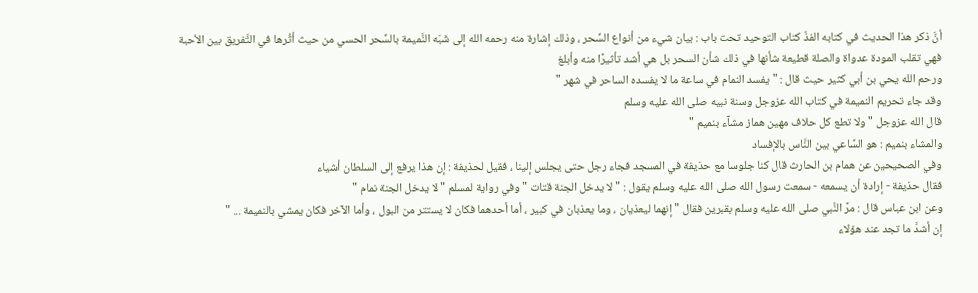أنَّ ذكر هذا الحديث في كتابه الفذّ كتاب التوحيد تحت باب : بيان شيء من أنواع السِّحر ، وذلك إشارة منه رحمه الله إلى شَبَه النَّميمة بالسِّحر الحسي من حيث أثُرها في التَّفريق بين الأحبة
فهي تقلب المودة عدواة والصلة قطيعة شأنها في ذلك شأن السحر بل هي أشد تأثيرًا منه وأبلغ
ورحم الله يحي بن أبي كثير حيث قال : " يفسد النمام في ساعة ما لا يفسده الساحر في شهر "
وقد جاء تحريم النميمة في كتاب الله عزوجل وسنة نبيه صلى الله عليه وسلم
قال الله عزوجل " ولا تطع كل حلاف مهين هماز مشآء بنميم "
والمشاء بنميم : هو السَّاعي بين النَّاس بالإفساد
وفي الصحيحين عن همام بن الحارث قال كنا جلوسا مع حذيفة في المسجد فجاء رجل حتى يجلس إلينا ، فقيل لحذيفة : إن هذا يرفع إلى السلطان أشياء
فقال حذيفة - إرادة أن يسمعه - سمعت رسول الله صلى الله عليه وسلم يقول : " لا يدخل الجنة قتات " وفي رواية لمسلم " لا يدخل الجنة نمام "
وعن ابن عباس قال : مرَّ النَّبي صلى الله عليه وسلم بقبرين فقال " إنهما ليعذيان ، وما يعذبان في كبير ، أما أحدهما فكان لا يستتر من البول ، وأما الآخر فكان يمشي بالنميمة ... "
إن أشدَّ ما تجد عند هؤلاء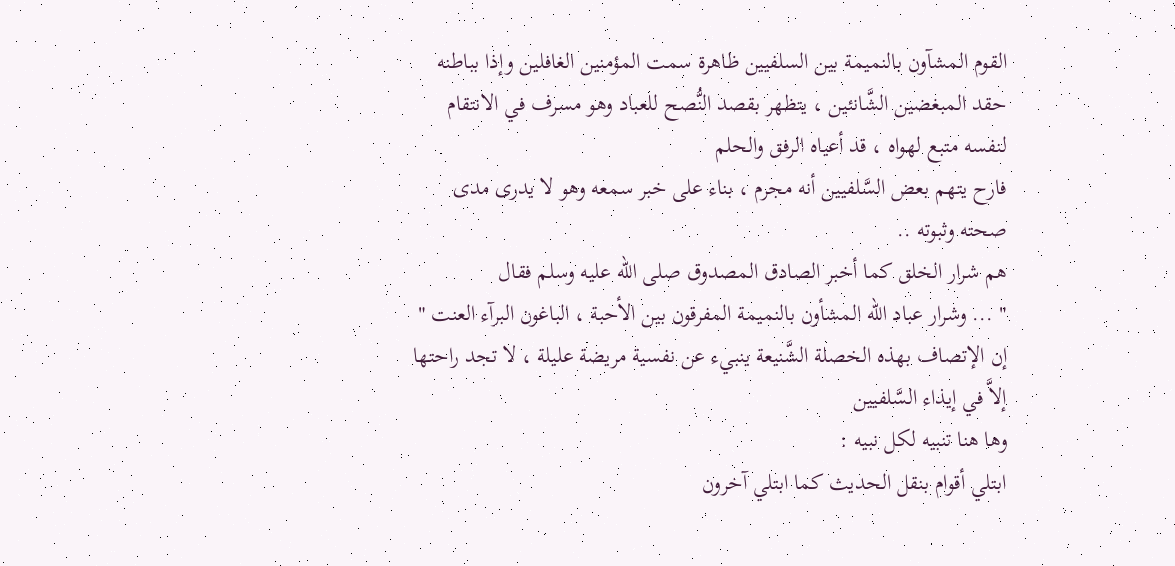القوم المشآون بالنميمة بين السلفيين ظاهرة سمت المؤمنين الغافلين وإذا بباطنه حقد المبغضين الشَّانئين ، يتظهر بقصد النُّصح للعباد وهو مسرف في الانتقام لنفسه متبع لهواه ، قد أعياه الرفق والحلم
فارح يتهم بعض السَّلفيين أنه مجرم ، بناء على خبر سمعه وهو لا يدرى مدى صحته وثبوته ..
هم شرار الخلق كما أخبر الصادق المصدوق صلى الله عليه وسلم فقال
" ... وشرار عباد الله المشأون بالنميمة المفرقون بين الأحبة ، الباغون البرآء العنت "
إن الإتصاف بهذه الخصلة الشَّنيعة ينبيء عن نفسية مريضة عليلة ، لا تجد راحتها إلاَّ في إيذاء السَّلفيين
وها هنا تنبيه لكل نبيه :
ابتلي أقوام بنقل الحديث كما ابتلي آخرون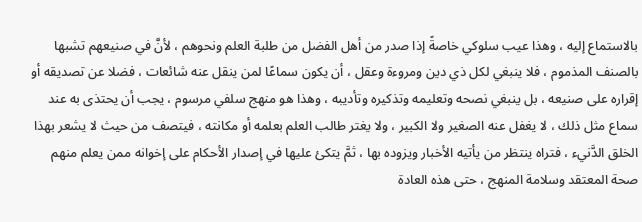بالاستماع إليه ، وهذا عيب سلوكي خاصةً إذا صدر من أهل الفضل من طلبة العلم ونحوهم ، لأنَّ في صنيعهم تشبها بالصنف المذموم ، فلا ينبغي لكل ذي دين ومروءة وعقل ، أن يكون سماعًا لمن ينقل عنه شائعات ، فضلا عن تصديقه أو إقراره على صنيعه ، بل ينبغي نصحه وتعليمه وتذكيره وتأديبه ، وهذا هو منهج سلفي مرسوم ، يجب أن يحتذى به عند سماع مثل ذلك ، لا يغفل عنه الصغير ولا الكبير ، ولا يغتر طالب العلم بعلمه أو مكانته ، فيتصف من حيث لا يشعر بهذا الخلق الدَّنيء ، فتراه ينتظر من يأتيه الأخبار ويزوده بها ، ثمَّ يتكئ عليها في إصدار الأحكام على إخوانه ممن يعلم منهم صحة المعتقد وسلامة المنهج ، حتى هذه العادة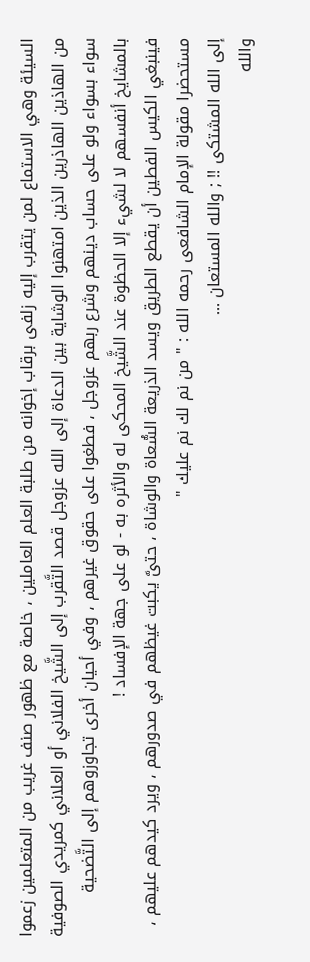السيئة وهي الاستماع لمن يتقرب إليه زلفى برقاب إخوانه من طلبة العلم العاملين ، خاصة مع ظهور صنف غريب من المتعلمين زعموا من الهاذين الهاذرين الذين امتهنوا الوشاية بين الدعاة إلى الله عزوجل قصد التَّقرب إلى الشَّيخ الفلاني أو العلاني كمريدي الصوفية سواء بسواء ولو على حساب دينهم وشرع ربهم عزوجل ، فطغوا على حقوق غيرهم ، وفي أحيان أخرى تجاوزوهم إلى التَّضحية بالمشايخ أنفسهم لا لشيء إلا الحظوة عند الشَّيخ المحكى له والأثره به - لو على جهة الإفساد !
فينبغي الكيس الفطين أن يقطع الطريق ويسد الذريعة السُّعاة والوشاة ، حتىَّ يكبت غيظهم في صدورهم ، ويرد كيدهم عليهم ، مستحضرا مقولة الإمام الشافعى رحمه الله : " من نم لك نم عليك "
إلى الله المشتكى !! ; والله المستعان ...
والله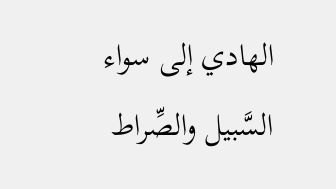الهادي إلى سواء السَّبيل والصِّراط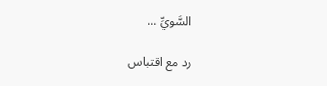السَّويِّ ...

رد مع اقتباس